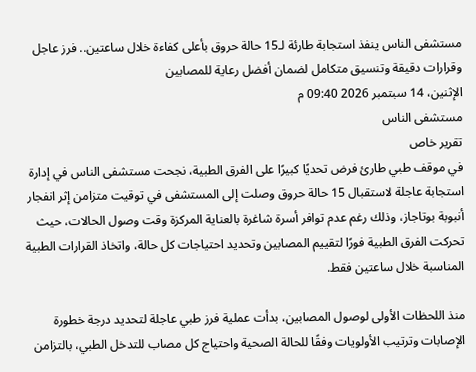مستشفى الناس ينفذ استجابة طارئة لـ15 حالة حروق بأعلى كفاءة خلال ساعتين.. فرز عاجل وقرارات دقيقة وتنسيق متكامل لضمان أفضل رعاية للمصابين
الإثنين، 14 سبتمبر 2026 09:40 م
مستشفى الناس
تقرير خاص
في موقف طبي طارئ فرض تحديًا كبيرًا على الفرق الطبية، نجحت مستشفى الناس في إدارة استجابة عاجلة لاستقبال 15 حالة حروق وصلت إلى المستشفى في توقيت متزامن إثر انفجار أنبوبة بوتاجاز، وذلك رغم عدم توافر أسرة شاغرة بالعناية المركزة وقت وصول الحالات، حيث تحركت الفرق الطبية فورًا لتقييم المصابين وتحديد احتياجات كل حالة، واتخاذ القرارات الطبية المناسبة خلال ساعتين فقط.

منذ اللحظات الأولى لوصول المصابين، بدأت عملية فرز طبي عاجلة لتحديد درجة خطورة الإصابات وترتيب الأولويات وفقًا للحالة الصحية واحتياج كل مصاب للتدخل الطبي، بالتزامن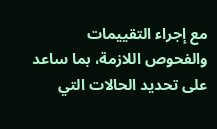مع إجراء التقييمات والفحوص اللازمة، بما ساعد على تحديد الحالات التي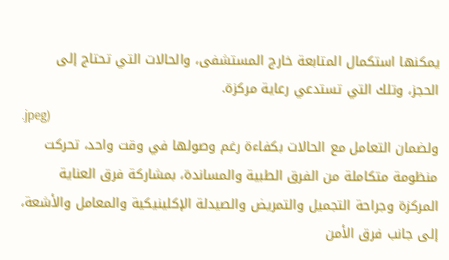يمكنها استكمال المتابعة خارج المستشفى، والحالات التي تحتاج إلى الحجز، وتلك التي تستدعي رعاية مركزة.
.jpeg)
ولضمان التعامل مع الحالات بكفاءة رغم وصولها في وقت واحد، تحركت منظومة متكاملة من الفرق الطبية والمساندة، بمشاركة فرق العناية المركزة وجراحة التجميل والتمريض والصيدلة الإكلينيكية والمعامل والأشعة، إلى جانب فرق الأمن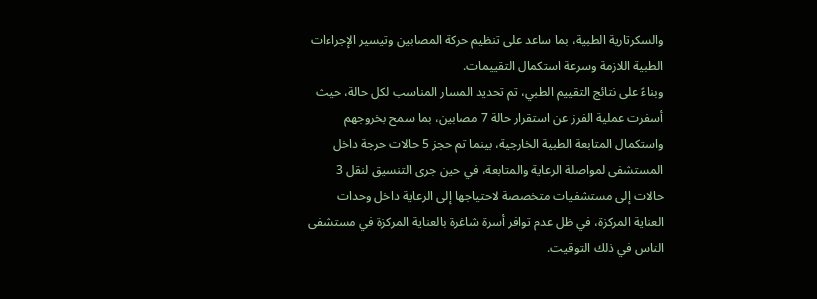والسكرتارية الطبية، بما ساعد على تنظيم حركة المصابين وتيسير الإجراءات الطبية اللازمة وسرعة استكمال التقييمات.
وبناءً على نتائج التقييم الطبي، تم تحديد المسار المناسب لكل حالة، حيث أسفرت عملية الفرز عن استقرار حالة 7 مصابين، بما سمح بخروجهم واستكمال المتابعة الطبية الخارجية، بينما تم حجز 5 حالات حرجة داخل المستشفى لمواصلة الرعاية والمتابعة، في حين جرى التنسيق لنقل 3 حالات إلى مستشفيات متخصصة لاحتياجها إلى الرعاية داخل وحدات العناية المركزة، في ظل عدم توافر أسرة شاغرة بالعناية المركزة في مستشفى الناس في ذلك التوقيت.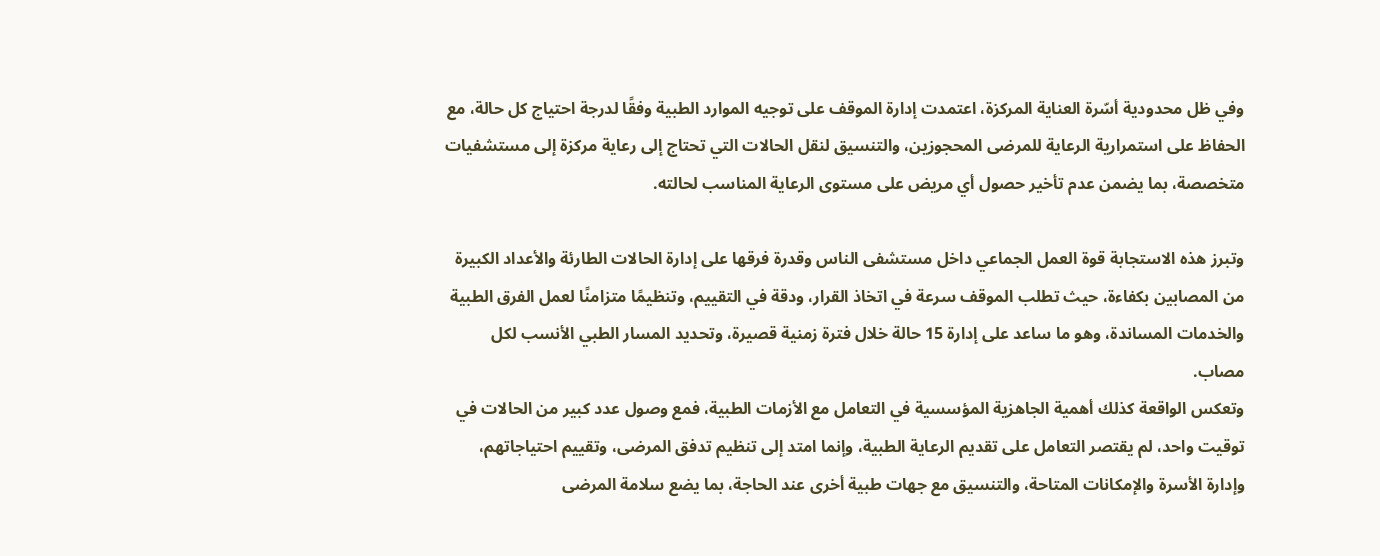وفي ظل محدودية أسّرة العناية المركزة، اعتمدت إدارة الموقف على توجيه الموارد الطبية وفقًا لدرجة احتياج كل حالة، مع الحفاظ على استمرارية الرعاية للمرضى المحجوزين، والتنسيق لنقل الحالات التي تحتاج إلى رعاية مركزة إلى مستشفيات متخصصة، بما يضمن عدم تأخير حصول أي مريض على مستوى الرعاية المناسب لحالته.

وتبرز هذه الاستجابة قوة العمل الجماعي داخل مستشفى الناس وقدرة فرقها على إدارة الحالات الطارئة والأعداد الكبيرة من المصابين بكفاءة، حيث تطلب الموقف سرعة في اتخاذ القرار، ودقة في التقييم، وتنظيمًا متزامنًا لعمل الفرق الطبية والخدمات المساندة، وهو ما ساعد على إدارة 15 حالة خلال فترة زمنية قصيرة، وتحديد المسار الطبي الأنسب لكل مصاب.
وتعكس الواقعة كذلك أهمية الجاهزية المؤسسية في التعامل مع الأزمات الطبية، فمع وصول عدد كبير من الحالات في توقيت واحد، لم يقتصر التعامل على تقديم الرعاية الطبية، وإنما امتد إلى تنظيم تدفق المرضى، وتقييم احتياجاتهم، وإدارة الأسرة والإمكانات المتاحة، والتنسيق مع جهات طبية أخرى عند الحاجة، بما يضع سلامة المرضى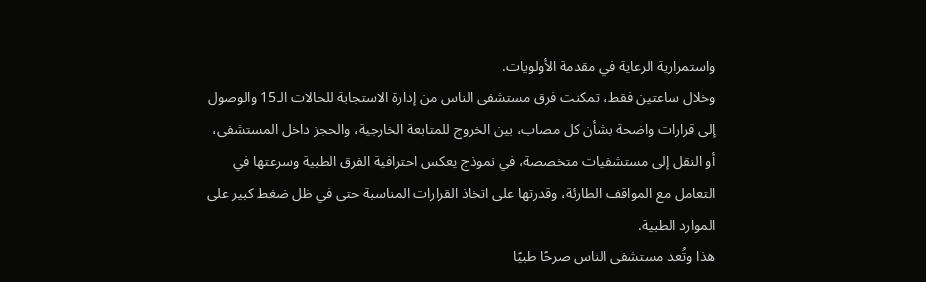واستمرارية الرعاية في مقدمة الأولويات.
وخلال ساعتين فقط، تمكنت فرق مستشفى الناس من إدارة الاستجابة للحالات الـ15 والوصول إلى قرارات واضحة بشأن كل مصاب، بين الخروج للمتابعة الخارجية، والحجز داخل المستشفى، أو النقل إلى مستشفيات متخصصة، في نموذج يعكس احترافية الفرق الطبية وسرعتها في التعامل مع المواقف الطارئة، وقدرتها على اتخاذ القرارات المناسبة حتى في ظل ضغط كبير على الموارد الطبية.
هذا وتُعد مستشفى الناس صرحًا طبيًا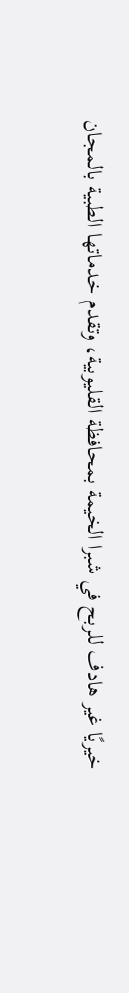خيريًا غير هادف للربح في شبرا الخيمة بمحافظة القليوبية، وتقدم خدماتها الطبية بالمجان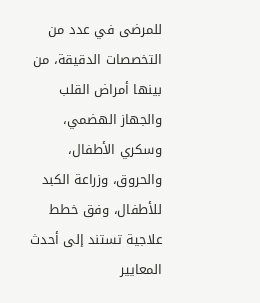للمرضى في عدد من التخصصات الدقيقة، من بينها أمراض القلب والجهاز الهضمي، وسكري الأطفال، والحروق، وزراعة الكبد للأطفال، وفق خطط علاجية تستند إلى أحدث المعايير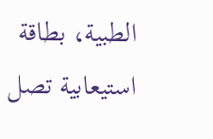الطبية، بطاقة استيعابية تصل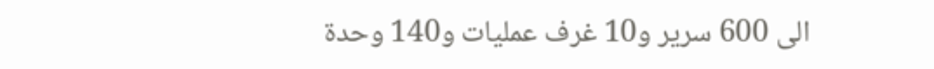الى 600 سرير و10 غرف عمليات و140 وحدة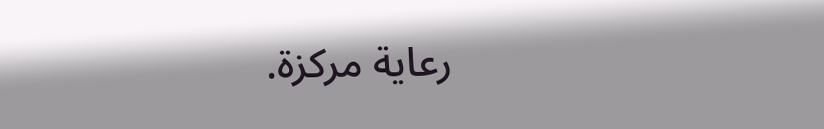رعاية مركزة.